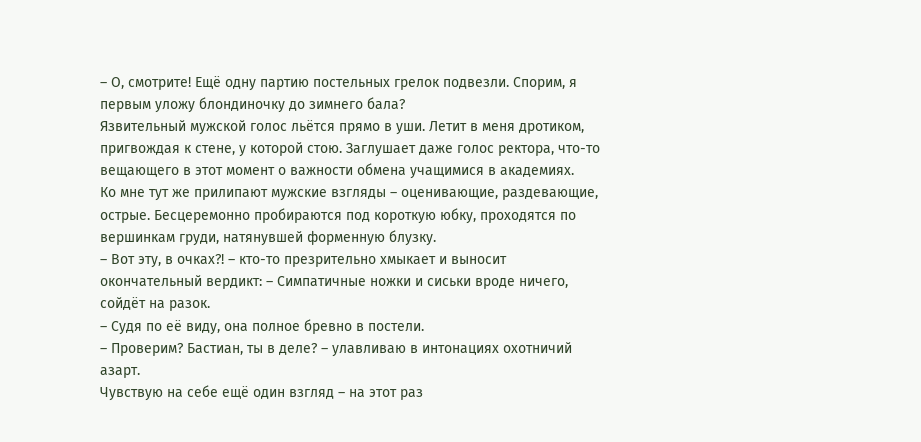– О, смотрите! Ещё одну партию постельных грелок подвезли. Спорим, я первым уложу блондиночку до зимнего бала?
Язвительный мужской голос льётся прямо в уши. Летит в меня дротиком, пригвождая к стене, у которой стою. Заглушает даже голос ректора, что-то вещающего в этот момент о важности обмена учащимися в академиях.
Ко мне тут же прилипают мужские взгляды – оценивающие, раздевающие, острые. Бесцеремонно пробираются под короткую юбку, проходятся по вершинкам груди, натянувшей форменную блузку.
– Вот эту, в очках?! – кто-то презрительно хмыкает и выносит окончательный вердикт: – Симпатичные ножки и сиськи вроде ничего, сойдёт на разок.
– Судя по её виду, она полное бревно в постели.
– Проверим? Бастиан, ты в деле? – улавливаю в интонациях охотничий азарт.
Чувствую на себе ещё один взгляд – на этот раз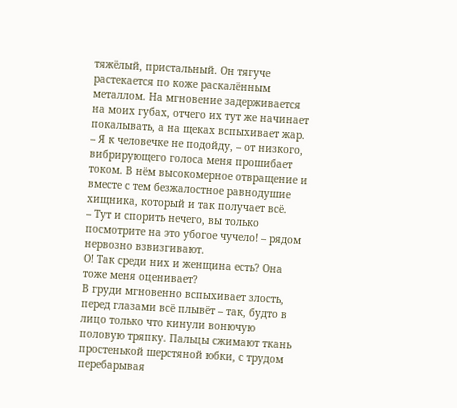тяжёлый, пристальный. Он тягуче растекается по коже раскалённым металлом. На мгновение задерживается на моих губах, отчего их тут же начинает покалывать, а на щеках вспыхивает жар.
– Я к человечке не подойду, – от низкого, вибрирующего голоса меня прошибает током. В нём высокомерное отвращение и вместе с тем безжалостное равнодушие хищника, который и так получает всё.
– Тут и спорить нечего, вы только посмотрите на это убогое чучело! – рядом нервозно взвизгивают.
О! Так среди них и женщина есть? Она тоже меня оценивает?
В груди мгновенно вспыхивает злость, перед глазами всё плывёт – так, будто в лицо только что кинули вонючую половую тряпку. Пальцы сжимают ткань простенькой шерстяной юбки, с трудом перебарывая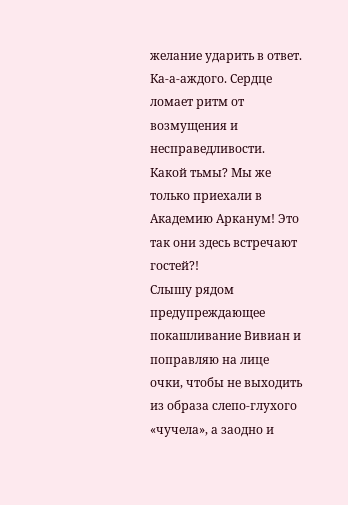желание ударить в ответ. Ка-а-аждого. Сердце ломает ритм от возмущения и несправедливости.
Какой тьмы? Мы же только приехали в Академию Арканум! Это так они здесь встречают гостей?!
Слышу рядом предупреждающее покашливание Вивиан и поправляю на лице очки, чтобы не выходить из образа слепо-глухого «чучела», а заодно и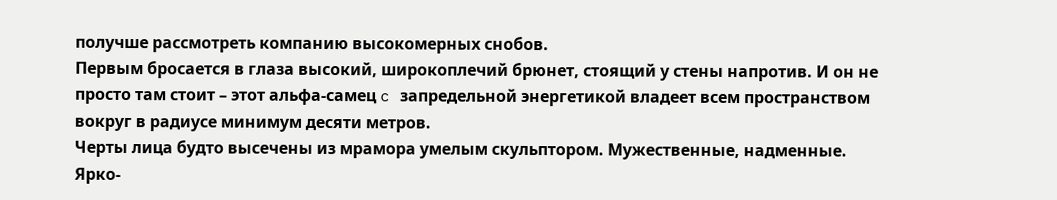получше рассмотреть компанию высокомерных снобов.
Первым бросается в глаза высокий, широкоплечий брюнет, стоящий у стены напротив. И он не просто там стоит – этот альфа-самец c запредельной энергетикой владеет всем пространством вокруг в радиусе минимум десяти метров.
Черты лица будто высечены из мрамора умелым скульптором. Мужественные, надменные. Ярко-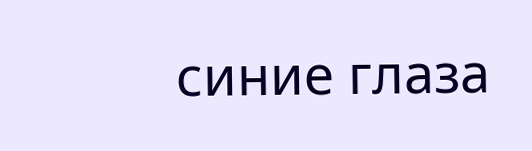синие глаза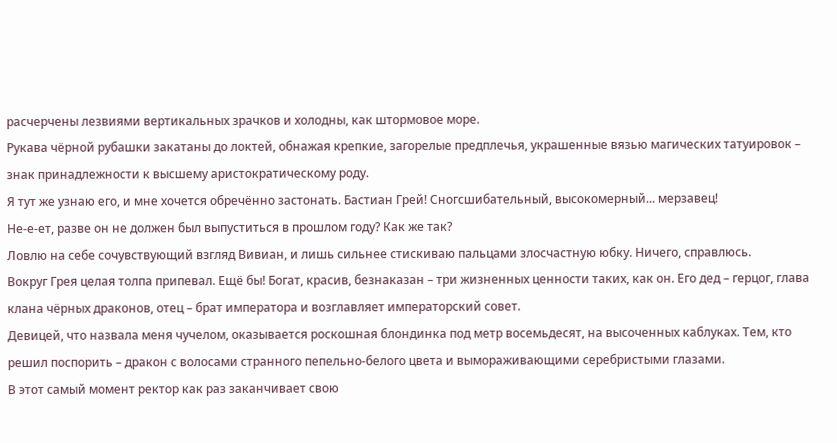расчерчены лезвиями вертикальных зрачков и холодны, как штормовое море.
Рукава чёрной рубашки закатаны до локтей, обнажая крепкие, загорелые предплечья, украшенные вязью магических татуировок – знак принадлежности к высшему аристократическому роду.
Я тут же узнаю его, и мне хочется обречённо застонать. Бастиан Грей! Сногсшибательный, высокомерный... мерзавец!
Не-е-ет, разве он не должен был выпуститься в прошлом году? Как же так?
Ловлю на себе сочувствующий взгляд Вивиан, и лишь сильнее стискиваю пальцами злосчастную юбку. Ничего, справлюсь.
Вокруг Грея целая толпа припевал. Ещё бы! Богат, красив, безнаказан – три жизненных ценности таких, как он. Его дед – герцог, глава клана чёрных драконов, отец – брат императора и возглавляет императорский совет.
Девицей, что назвала меня чучелом, оказывается роскошная блондинка под метр восемьдесят, на высоченных каблуках. Тем, кто решил поспорить – дракон с волосами странного пепельно-белого цвета и вымораживающими серебристыми глазами.
В этот самый момент ректор как раз заканчивает свою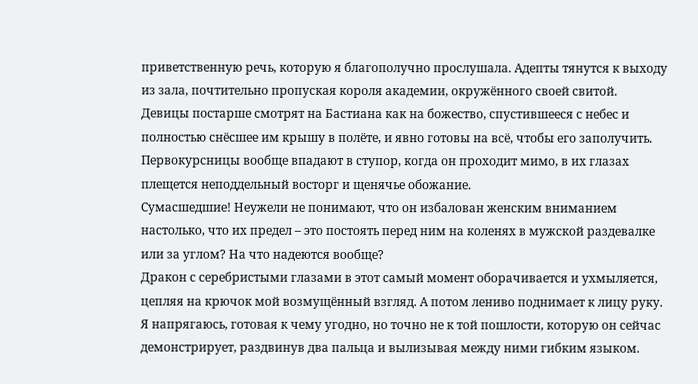приветственную речь, которую я благополучно прослушала. Адепты тянутся к выходу из зала, почтительно пропуская короля академии, окружённого своей свитой.
Девицы постарше смотрят на Бастиана как на божество, спустившееся с небес и полностью снёсшее им крышу в полёте, и явно готовы на всё, чтобы его заполучить. Первокурсницы вообще впадают в ступор, когда он проходит мимо, в их глазах плещется неподдельный восторг и щенячье обожание.
Сумасшедшие! Неужели не понимают, что он избалован женским вниманием настолько, что их предел – это постоять перед ним на коленях в мужской раздевалке или за углом? На что надеются вообще?
Дракон с серебристыми глазами в этот самый момент оборачивается и ухмыляется, цепляя на крючок мой возмущённый взгляд. А потом лениво поднимает к лицу руку.
Я напрягаюсь, готовая к чему угодно, но точно не к той пошлости, которую он сейчас демонстрирует, раздвинув два пальца и вылизывая между ними гибким языком.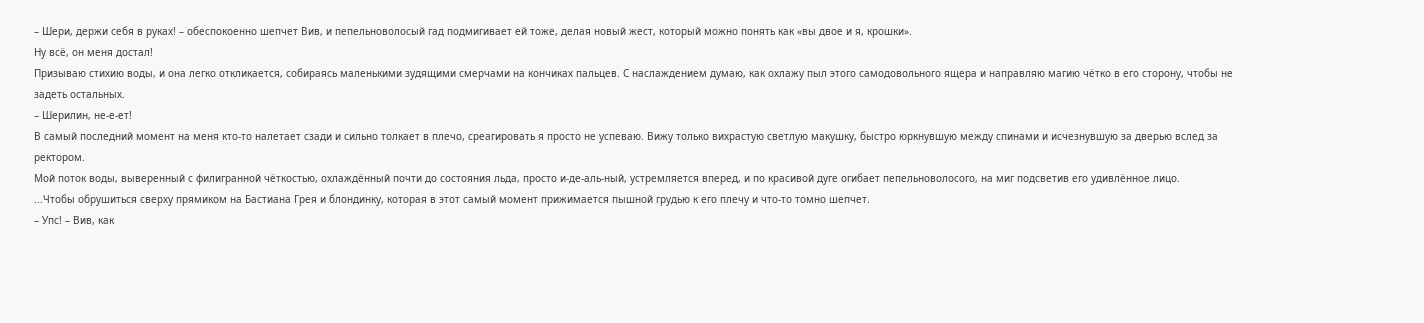– Шери, держи себя в руках! – обеспокоенно шепчет Вив, и пепельноволосый гад подмигивает ей тоже, делая новый жест, который можно понять как «вы двое и я, крошки».
Ну всё, он меня достал!
Призываю стихию воды, и она легко откликается, собираясь маленькими зудящими смерчами на кончиках пальцев. С наслаждением думаю, как охлажу пыл этого самодовольного ящера и направляю магию чётко в его сторону, чтобы не задеть остальных.
– Шерилин, не-е-ет!
В самый последний момент на меня кто-то налетает сзади и сильно толкает в плечо, среагировать я просто не успеваю. Вижу только вихрастую светлую макушку, быстро юркнувшую между спинами и исчезнувшую за дверью вслед за ректором.
Мой поток воды, выверенный с филигранной чёткостью, охлаждённый почти до состояния льда, просто и-де-аль-ный, устремляется вперед, и по красивой дуге огибает пепельноволосого, на миг подсветив его удивлённое лицо.
...Чтобы обрушиться сверху прямиком на Бастиана Грея и блондинку, которая в этот самый момент прижимается пышной грудью к его плечу и что-то томно шепчет.
– Упс! – Вив, как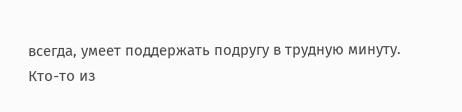всегда, умеет поддержать подругу в трудную минуту.
Кто-то из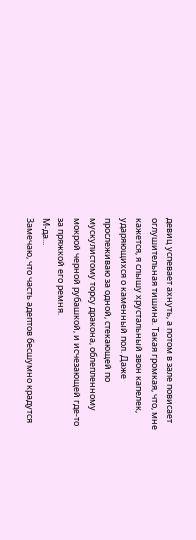девиц успевает ахнуть, а потом в зале повисает оглушительная тишина. Такая громкая, что, мне кажется, я слышу хрустальный звон капелек, ударяющихся о каменный пол. Даже прослеживаю за одной, стекающей по мускулистому торсу дракона, облепленному мокрой черной рубашкой, и исчезающей где-то за пряжкой его ремня.
М-да...
Замечаю, что часть адептов бесшумно крадутся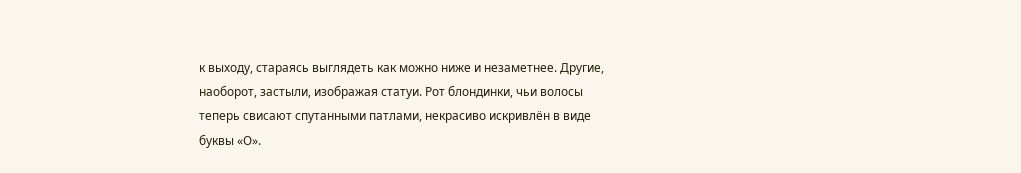к выходу, стараясь выглядеть как можно ниже и незаметнее. Другие, наоборот, застыли, изображая статуи. Рот блондинки, чьи волосы теперь свисают спутанными патлами, некрасиво искривлён в виде буквы «О».